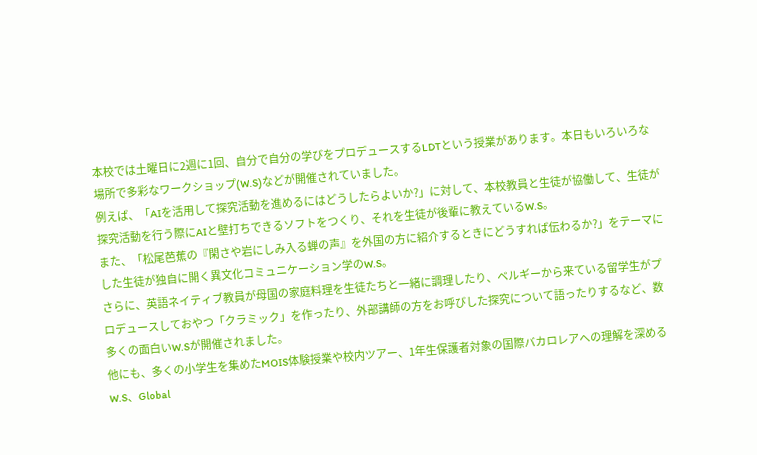本校では土曜日に2週に1回、自分で自分の学びをプロデュースするLDTという授業があります。本日もいろいろな場所で多彩なワークショップ(W.S)などが開催されていました。
例えば、「AIを活用して探究活動を進めるにはどうしたらよいか?」に対して、本校教員と生徒が協働して、生徒が探究活動を行う際にAIと壁打ちできるソフトをつくり、それを生徒が後輩に教えているW.S。
また、「松尾芭蕉の『閑さや岩にしみ入る蝉の声』を外国の方に紹介するときにどうすれば伝わるか?」をテーマにした生徒が独自に開く異文化コミュニケーション学のW.S。
さらに、英語ネイティブ教員が母国の家庭料理を生徒たちと一緒に調理したり、ベルギーから来ている留学生がプロデュースしておやつ「クラミック」を作ったり、外部講師の方をお呼びした探究について語ったりするなど、数多くの面白いW.Sが開催されました。
他にも、多くの小学生を集めたMOIS体験授業や校内ツアー、1年生保護者対象の国際バカロレアへの理解を深めるW.S、Global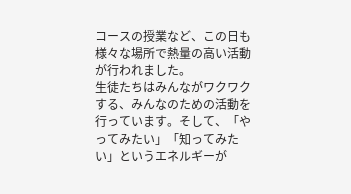コースの授業など、この日も様々な場所で熱量の高い活動が行われました。
生徒たちはみんながワクワクする、みんなのための活動を行っています。そして、「やってみたい」「知ってみたい」というエネルギーが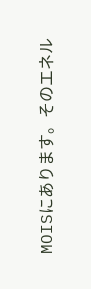MOISにあります。そのエネル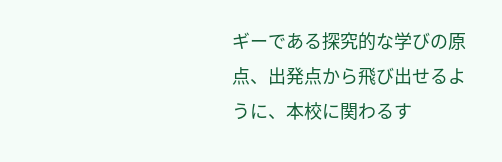ギーである探究的な学びの原点、出発点から飛び出せるように、本校に関わるす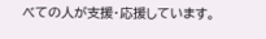べての人が支援・応援しています。